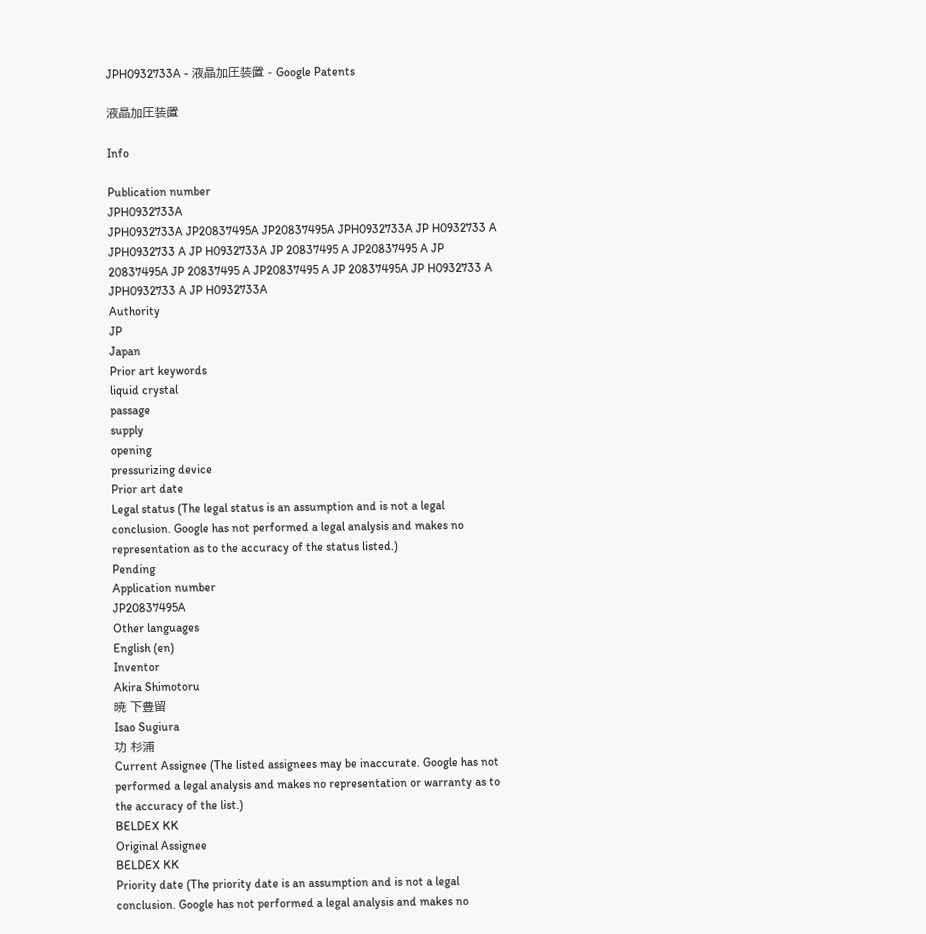JPH0932733A - 液晶加圧装置 - Google Patents

液晶加圧装置

Info

Publication number
JPH0932733A
JPH0932733A JP20837495A JP20837495A JPH0932733A JP H0932733 A JPH0932733 A JP H0932733A JP 20837495 A JP20837495 A JP 20837495A JP 20837495 A JP20837495 A JP 20837495A JP H0932733 A JPH0932733 A JP H0932733A
Authority
JP
Japan
Prior art keywords
liquid crystal
passage
supply
opening
pressurizing device
Prior art date
Legal status (The legal status is an assumption and is not a legal conclusion. Google has not performed a legal analysis and makes no representation as to the accuracy of the status listed.)
Pending
Application number
JP20837495A
Other languages
English (en)
Inventor
Akira Shimotoru
暁 下豊留
Isao Sugiura
功 杉浦
Current Assignee (The listed assignees may be inaccurate. Google has not performed a legal analysis and makes no representation or warranty as to the accuracy of the list.)
BELDEX KK
Original Assignee
BELDEX KK
Priority date (The priority date is an assumption and is not a legal conclusion. Google has not performed a legal analysis and makes no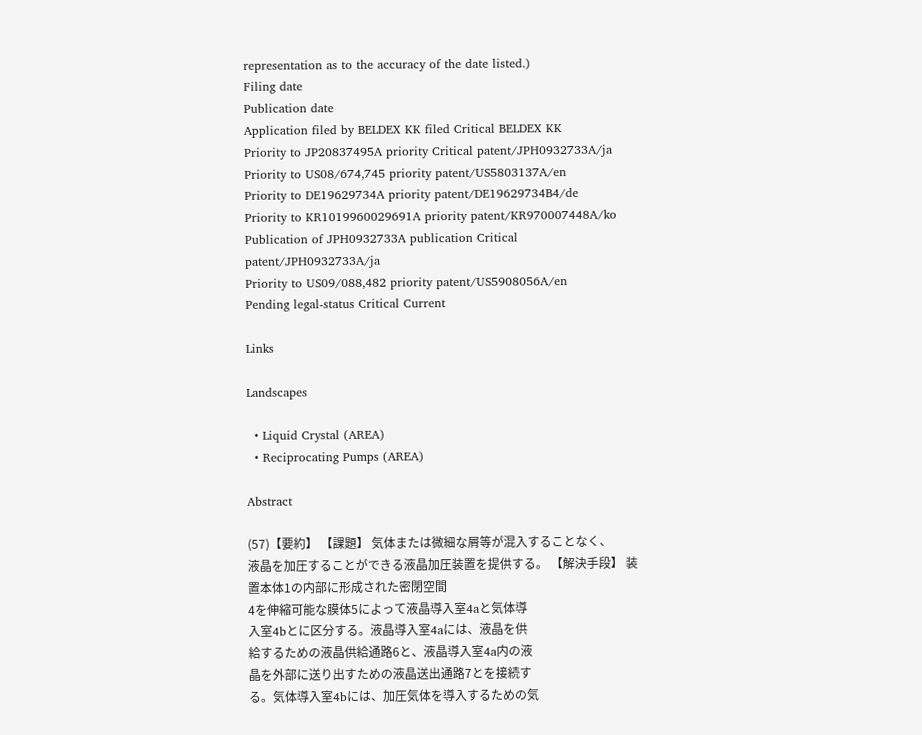representation as to the accuracy of the date listed.)
Filing date
Publication date
Application filed by BELDEX KK filed Critical BELDEX KK
Priority to JP20837495A priority Critical patent/JPH0932733A/ja
Priority to US08/674,745 priority patent/US5803137A/en
Priority to DE19629734A priority patent/DE19629734B4/de
Priority to KR1019960029691A priority patent/KR970007448A/ko
Publication of JPH0932733A publication Critical patent/JPH0932733A/ja
Priority to US09/088,482 priority patent/US5908056A/en
Pending legal-status Critical Current

Links

Landscapes

  • Liquid Crystal (AREA)
  • Reciprocating Pumps (AREA)

Abstract

(57)【要約】 【課題】 気体または微細な屑等が混入することなく、
液晶を加圧することができる液晶加圧装置を提供する。 【解決手段】 装置本体1の内部に形成された密閉空間
4を伸縮可能な膜体5によって液晶導入室4aと気体導
入室4bとに区分する。液晶導入室4aには、液晶を供
給するための液晶供給通路6と、液晶導入室4a内の液
晶を外部に送り出すための液晶送出通路7とを接続す
る。気体導入室4bには、加圧気体を導入するための気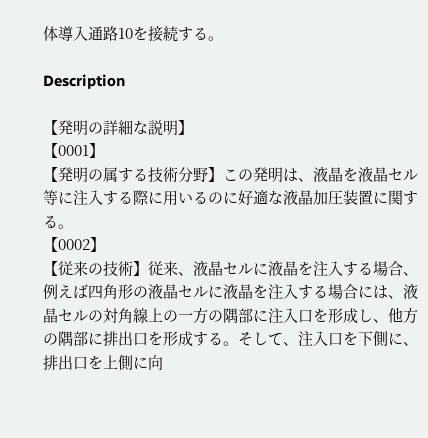体導入通路10を接続する。

Description

【発明の詳細な説明】
【0001】
【発明の属する技術分野】この発明は、液晶を液晶セル
等に注入する際に用いるのに好適な液晶加圧装置に関す
る。
【0002】
【従来の技術】従来、液晶セルに液晶を注入する場合、
例えば四角形の液晶セルに液晶を注入する場合には、液
晶セルの対角線上の一方の隅部に注入口を形成し、他方
の隅部に排出口を形成する。そして、注入口を下側に、
排出口を上側に向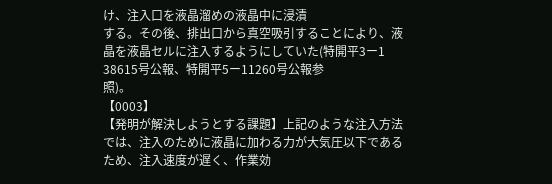け、注入口を液晶溜めの液晶中に浸漬
する。その後、排出口から真空吸引することにより、液
晶を液晶セルに注入するようにしていた(特開平3ー1
38615号公報、特開平5ー11260号公報参
照)。
【0003】
【発明が解決しようとする課題】上記のような注入方法
では、注入のために液晶に加わる力が大気圧以下である
ため、注入速度が遅く、作業効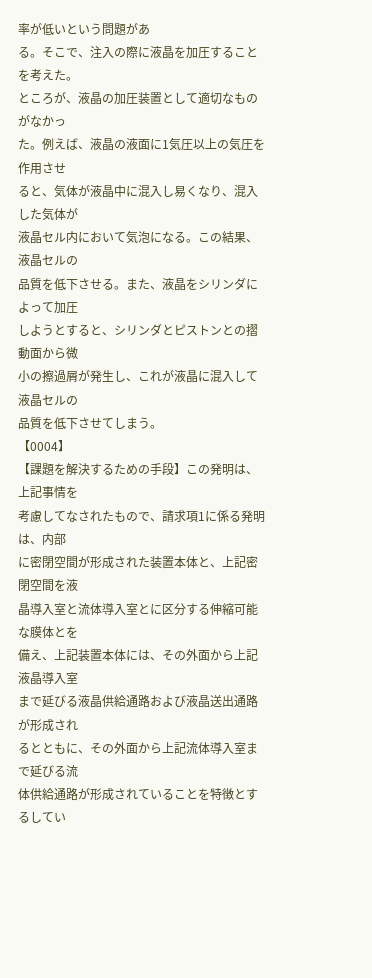率が低いという問題があ
る。そこで、注入の際に液晶を加圧することを考えた。
ところが、液晶の加圧装置として適切なものがなかっ
た。例えば、液晶の液面に1気圧以上の気圧を作用させ
ると、気体が液晶中に混入し易くなり、混入した気体が
液晶セル内において気泡になる。この結果、液晶セルの
品質を低下させる。また、液晶をシリンダによって加圧
しようとすると、シリンダとピストンとの摺動面から微
小の擦過屑が発生し、これが液晶に混入して液晶セルの
品質を低下させてしまう。
【0004】
【課題を解決するための手段】この発明は、上記事情を
考慮してなされたもので、請求項1に係る発明は、内部
に密閉空間が形成された装置本体と、上記密閉空間を液
晶導入室と流体導入室とに区分する伸縮可能な膜体とを
備え、上記装置本体には、その外面から上記液晶導入室
まで延びる液晶供給通路および液晶送出通路が形成され
るとともに、その外面から上記流体導入室まで延びる流
体供給通路が形成されていることを特徴とするしてい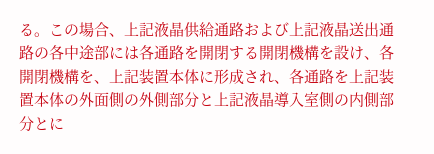る。この場合、上記液晶供給通路および上記液晶送出通
路の各中途部には各通路を開閉する開閉機構を設け、各
開閉機構を、上記装置本体に形成され、各通路を上記装
置本体の外面側の外側部分と上記液晶導入室側の内側部
分とに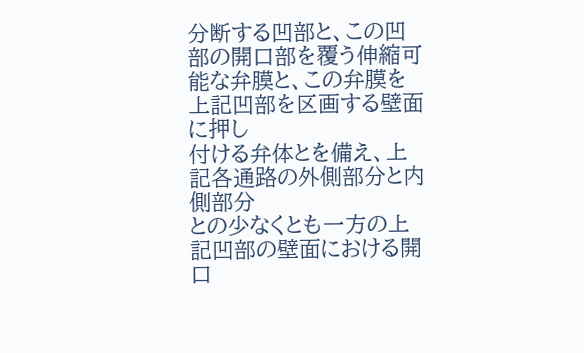分断する凹部と、この凹部の開口部を覆う伸縮可
能な弁膜と、この弁膜を上記凹部を区画する壁面に押し
付ける弁体とを備え、上記各通路の外側部分と内側部分
との少なくとも一方の上記凹部の壁面における開口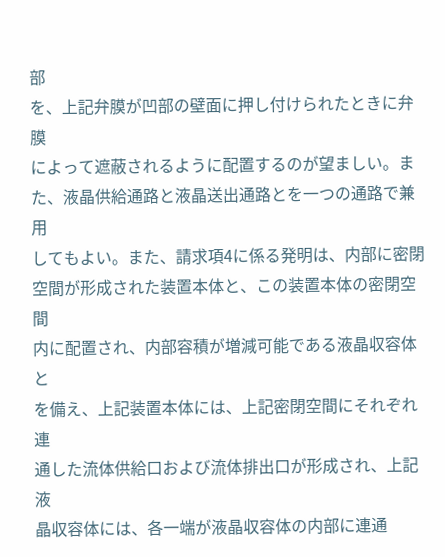部
を、上記弁膜が凹部の壁面に押し付けられたときに弁膜
によって遮蔽されるように配置するのが望ましい。ま
た、液晶供給通路と液晶送出通路とを一つの通路で兼用
してもよい。また、請求項4に係る発明は、内部に密閉
空間が形成された装置本体と、この装置本体の密閉空間
内に配置され、内部容積が増減可能である液晶収容体と
を備え、上記装置本体には、上記密閉空間にそれぞれ連
通した流体供給口および流体排出口が形成され、上記液
晶収容体には、各一端が液晶収容体の内部に連通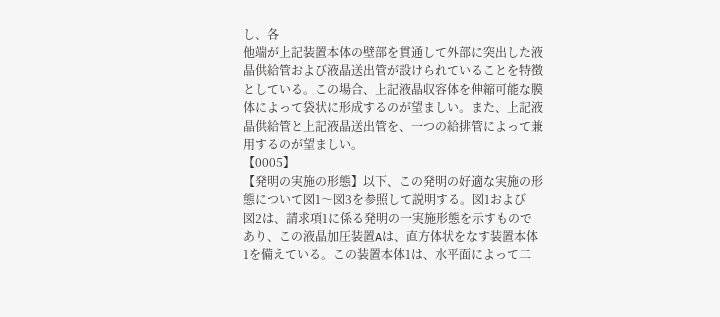し、各
他端が上記装置本体の壁部を貫通して外部に突出した液
晶供給管および液晶送出管が設けられていることを特徴
としている。この場合、上記液晶収容体を伸縮可能な膜
体によって袋状に形成するのが望ましい。また、上記液
晶供給管と上記液晶送出管を、一つの給排管によって兼
用するのが望ましい。
【0005】
【発明の実施の形態】以下、この発明の好適な実施の形
態について図1〜図3を参照して説明する。図1および
図2は、請求項1に係る発明の一実施形態を示すもので
あり、この液晶加圧装置Aは、直方体状をなす装置本体
1を備えている。この装置本体1は、水平面によって二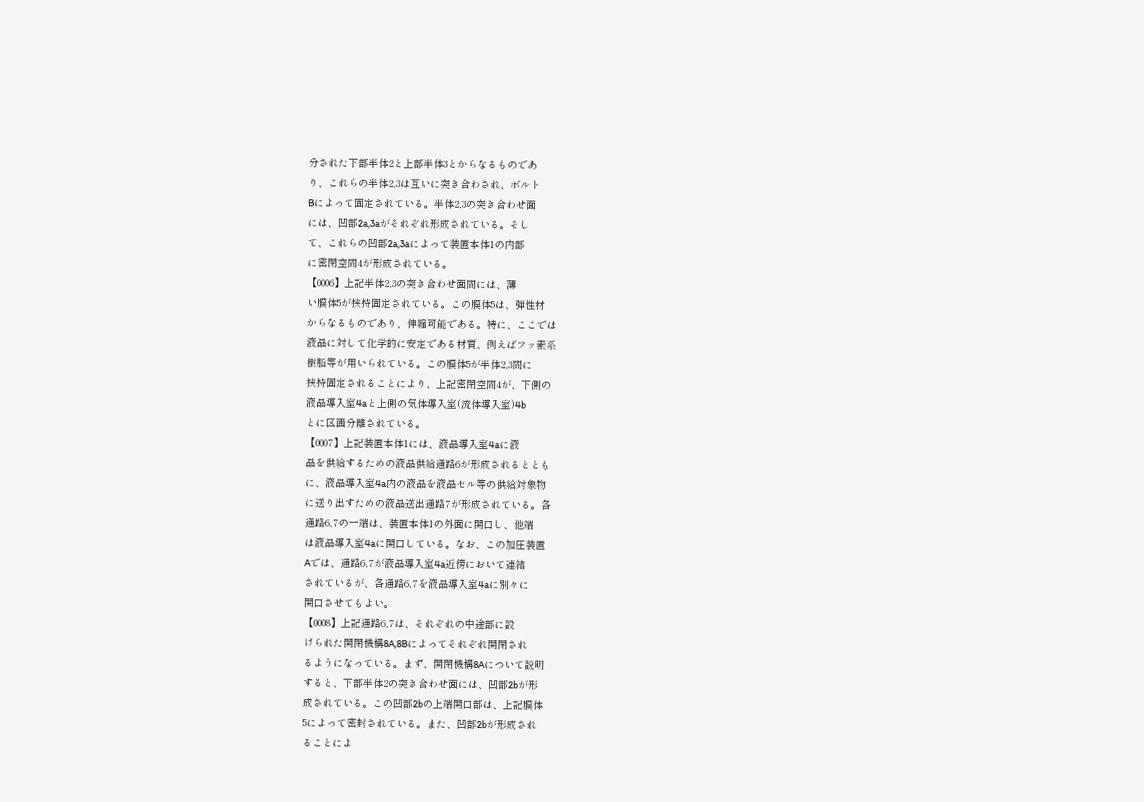分された下部半体2と上部半体3とからなるものであ
り、これらの半体2,3は互いに突き合わされ、ボルト
Bによって固定されている。半体2,3の突き合わせ面
には、凹部2a,3aがそれぞれ形成されている。そし
て、これらの凹部2a,3aによって装置本体1の内部
に密閉空間4が形成されている。
【0006】上記半体2,3の突き合わせ面間には、薄
い膜体5が挟持固定されている。この膜体5は、弾性材
からなるものであり、伸縮可能である。特に、ここでは
液晶に対して化学的に安定である材質、例えばフッ素系
樹脂等が用いられている。この膜体5が半体2,3間に
挟持固定されることにより、上記密閉空間4が、下側の
液晶導入室4aと上側の気体導入室(流体導入室)4b
とに区画分離されている。
【0007】上記装置本体1には、液晶導入室4aに液
晶を供給するための液晶供給通路6が形成されるととも
に、液晶導入室4a内の液晶を液晶セル等の供給対象物
に送り出すための液晶送出通路7が形成されている。各
通路6,7の一端は、装置本体1の外面に開口し、他端
は液晶導入室4aに開口している。なお、この加圧装置
Aでは、通路6,7が液晶導入室4a近傍において連結
されているが、各通路6,7を液晶導入室4aに別々に
開口させてもよい。
【0008】上記通路6,7は、それぞれの中途部に設
けられた開閉機構8A,8Bによってそれぞれ開閉され
るようになっている。まず、開閉機構8Aについて説明
すると、下部半体2の突き合わせ面には、凹部2bが形
成されている。この凹部2bの上端開口部は、上記膜体
5によって密封されている。また、凹部2bが形成され
ることによ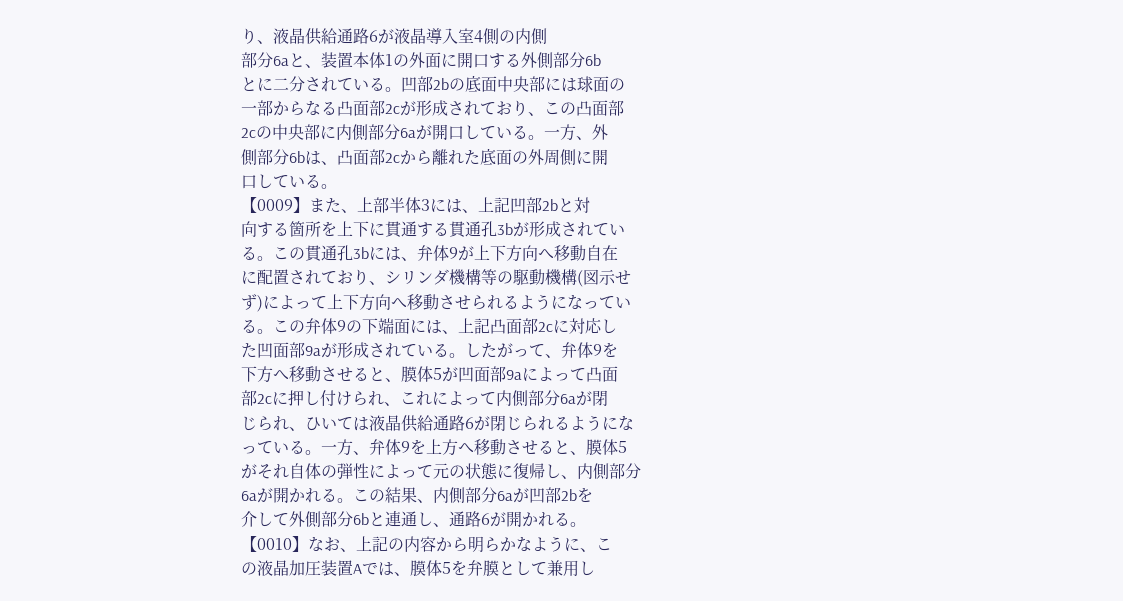り、液晶供給通路6が液晶導入室4側の内側
部分6aと、装置本体1の外面に開口する外側部分6b
とに二分されている。凹部2bの底面中央部には球面の
一部からなる凸面部2cが形成されており、この凸面部
2cの中央部に内側部分6aが開口している。一方、外
側部分6bは、凸面部2cから離れた底面の外周側に開
口している。
【0009】また、上部半体3には、上記凹部2bと対
向する箇所を上下に貫通する貫通孔3bが形成されてい
る。この貫通孔3bには、弁体9が上下方向へ移動自在
に配置されており、シリンダ機構等の駆動機構(図示せ
ず)によって上下方向へ移動させられるようになってい
る。この弁体9の下端面には、上記凸面部2cに対応し
た凹面部9aが形成されている。したがって、弁体9を
下方へ移動させると、膜体5が凹面部9aによって凸面
部2cに押し付けられ、これによって内側部分6aが閉
じられ、ひいては液晶供給通路6が閉じられるようにな
っている。一方、弁体9を上方へ移動させると、膜体5
がそれ自体の弾性によって元の状態に復帰し、内側部分
6aが開かれる。この結果、内側部分6aが凹部2bを
介して外側部分6bと連通し、通路6が開かれる。
【0010】なお、上記の内容から明らかなように、こ
の液晶加圧装置Aでは、膜体5を弁膜として兼用し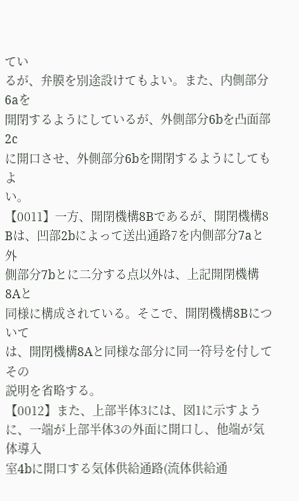てい
るが、弁膜を別途設けてもよい。また、内側部分6aを
開閉するようにしているが、外側部分6bを凸面部2c
に開口させ、外側部分6bを開閉するようにしてもよ
い。
【0011】一方、開閉機構8Bであるが、開閉機構8
Bは、凹部2bによって送出通路7を内側部分7aと外
側部分7bとに二分する点以外は、上記開閉機構8Aと
同様に構成されている。そこで、開閉機構8Bについて
は、開閉機構8Aと同様な部分に同一符号を付してその
説明を省略する。
【0012】また、上部半体3には、図1に示すよう
に、一端が上部半体3の外面に開口し、他端が気体導入
室4bに開口する気体供給通路(流体供給通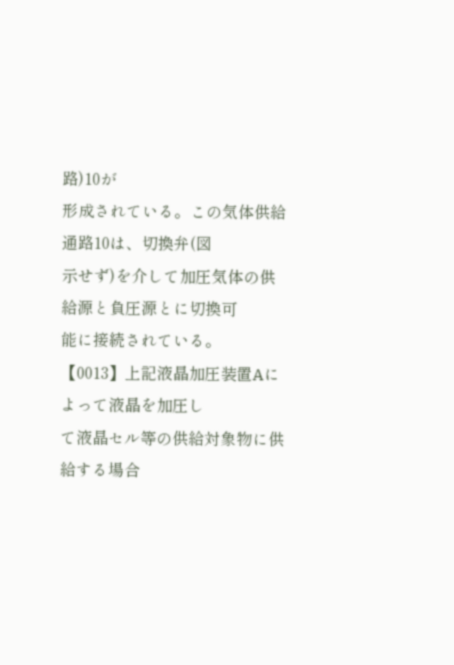路)10が
形成されている。この気体供給通路10は、切換弁(図
示せず)を介して加圧気体の供給源と負圧源とに切換可
能に接続されている。
【0013】上記液晶加圧装置Aによって液晶を加圧し
て液晶セル等の供給対象物に供給する場合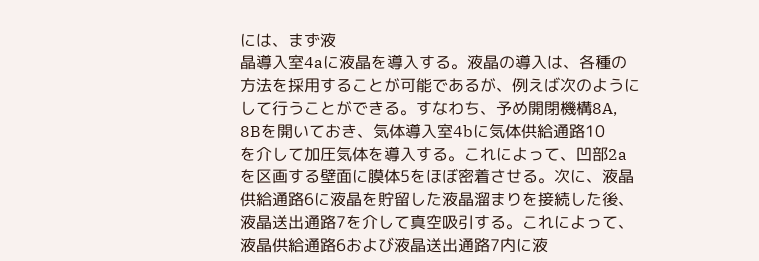には、まず液
晶導入室4aに液晶を導入する。液晶の導入は、各種の
方法を採用することが可能であるが、例えば次のように
して行うことができる。すなわち、予め開閉機構8A,
8Bを開いておき、気体導入室4bに気体供給通路10
を介して加圧気体を導入する。これによって、凹部2a
を区画する壁面に膜体5をほぼ密着させる。次に、液晶
供給通路6に液晶を貯留した液晶溜まりを接続した後、
液晶送出通路7を介して真空吸引する。これによって、
液晶供給通路6および液晶送出通路7内に液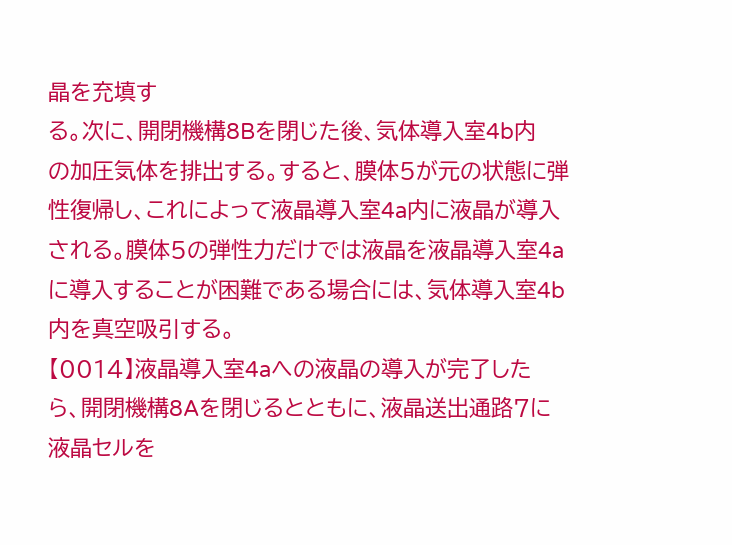晶を充填す
る。次に、開閉機構8Bを閉じた後、気体導入室4b内
の加圧気体を排出する。すると、膜体5が元の状態に弾
性復帰し、これによって液晶導入室4a内に液晶が導入
される。膜体5の弾性力だけでは液晶を液晶導入室4a
に導入することが困難である場合には、気体導入室4b
内を真空吸引する。
【0014】液晶導入室4aへの液晶の導入が完了した
ら、開閉機構8Aを閉じるとともに、液晶送出通路7に
液晶セルを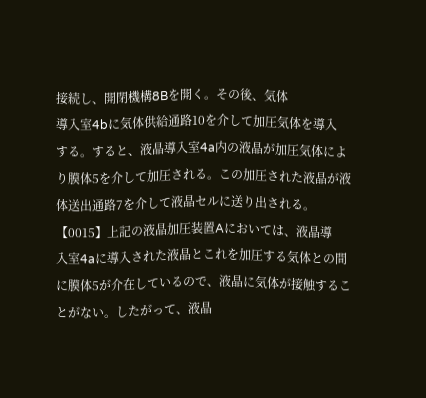接続し、開閉機構8Bを開く。その後、気体
導入室4bに気体供給通路10を介して加圧気体を導入
する。すると、液晶導入室4a内の液晶が加圧気体によ
り膜体5を介して加圧される。この加圧された液晶が液
体送出通路7を介して液晶セルに送り出される。
【0015】上記の液晶加圧装置Aにおいては、液晶導
入室4aに導入された液晶とこれを加圧する気体との間
に膜体5が介在しているので、液晶に気体が接触するこ
とがない。したがって、液晶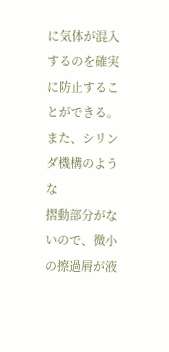に気体が混入するのを確実
に防止することができる。また、シリンダ機構のような
摺動部分がないので、微小の擦過屑が液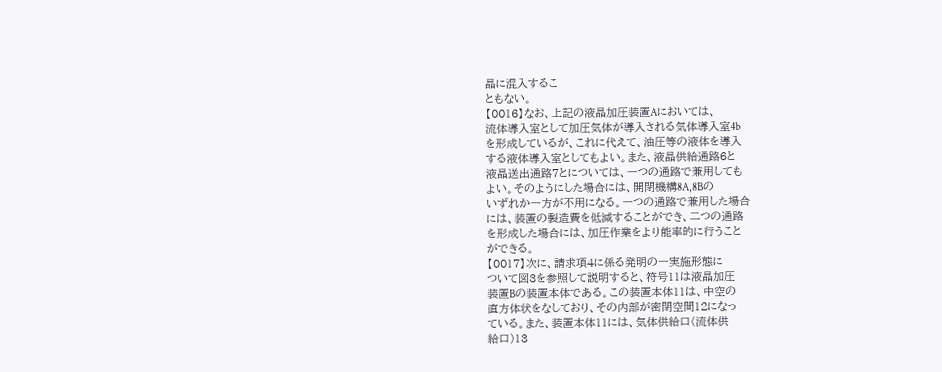晶に混入するこ
ともない。
【0016】なお、上記の液晶加圧装置Aにおいては、
流体導入室として加圧気体が導入される気体導入室4b
を形成しているが、これに代えて、油圧等の液体を導入
する液体導入室としてもよい。また、液晶供給通路6と
液晶送出通路7とについては、一つの通路で兼用しても
よい。そのようにした場合には、開閉機構8A,8Bの
いずれか一方が不用になる。一つの通路で兼用した場合
には、装置の製造費を低減することができ、二つの通路
を形成した場合には、加圧作業をより能率的に行うこと
ができる。
【0017】次に、請求項4に係る発明の一実施形態に
ついて図3を参照して説明すると、符号11は液晶加圧
装置Bの装置本体である。この装置本体11は、中空の
直方体状をなしており、その内部が密閉空間12になっ
ている。また、装置本体11には、気体供給口(流体供
給口)13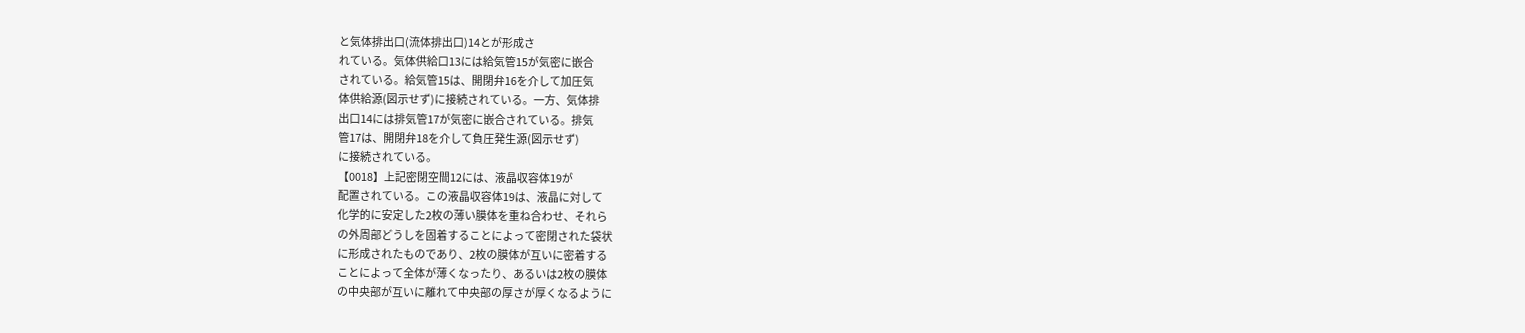と気体排出口(流体排出口)14とが形成さ
れている。気体供給口13には給気管15が気密に嵌合
されている。給気管15は、開閉弁16を介して加圧気
体供給源(図示せず)に接続されている。一方、気体排
出口14には排気管17が気密に嵌合されている。排気
管17は、開閉弁18を介して負圧発生源(図示せず)
に接続されている。
【0018】上記密閉空間12には、液晶収容体19が
配置されている。この液晶収容体19は、液晶に対して
化学的に安定した2枚の薄い膜体を重ね合わせ、それら
の外周部どうしを固着することによって密閉された袋状
に形成されたものであり、2枚の膜体が互いに密着する
ことによって全体が薄くなったり、あるいは2枚の膜体
の中央部が互いに離れて中央部の厚さが厚くなるように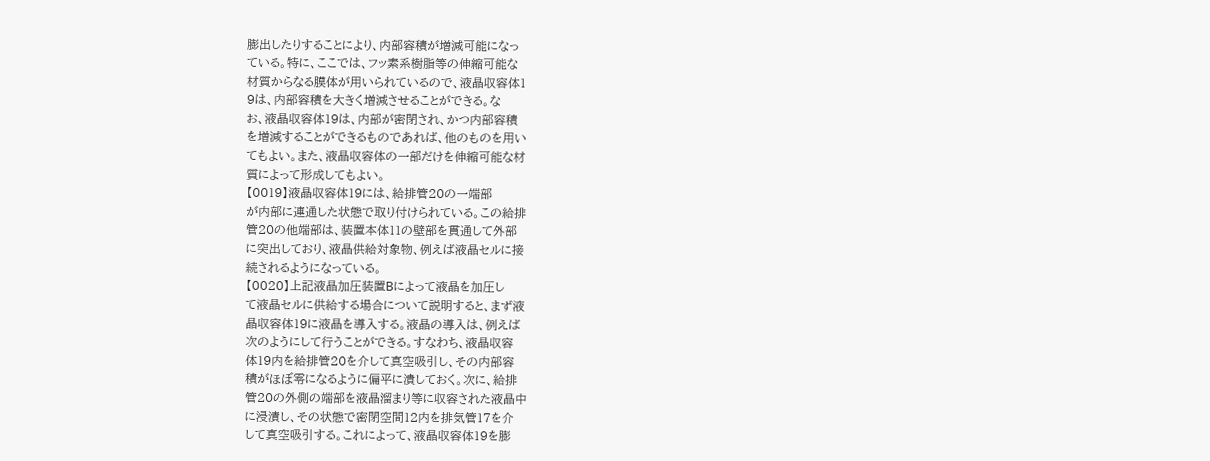膨出したりすることにより、内部容積が増減可能になっ
ている。特に、ここでは、フッ素系樹脂等の伸縮可能な
材質からなる膜体が用いられているので、液晶収容体1
9は、内部容積を大きく増減させることができる。な
お、液晶収容体19は、内部が密閉され、かつ内部容積
を増減することができるものであれば、他のものを用い
てもよい。また、液晶収容体の一部だけを伸縮可能な材
質によって形成してもよい。
【0019】液晶収容体19には、給排管20の一端部
が内部に連通した状態で取り付けられている。この給排
管20の他端部は、装置本体11の壁部を貫通して外部
に突出しており、液晶供給対象物、例えば液晶セルに接
続されるようになっている。
【0020】上記液晶加圧装置Bによって液晶を加圧し
て液晶セルに供給する場合について説明すると、まず液
晶収容体19に液晶を導入する。液晶の導入は、例えば
次のようにして行うことができる。すなわち、液晶収容
体19内を給排管20を介して真空吸引し、その内部容
積がほぼ零になるように偏平に潰しておく。次に、給排
管20の外側の端部を液晶溜まり等に収容された液晶中
に浸漬し、その状態で密閉空間12内を排気管17を介
して真空吸引する。これによって、液晶収容体19を膨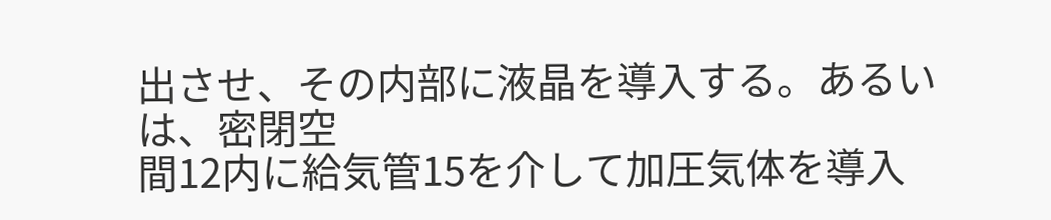出させ、その内部に液晶を導入する。あるいは、密閉空
間12内に給気管15を介して加圧気体を導入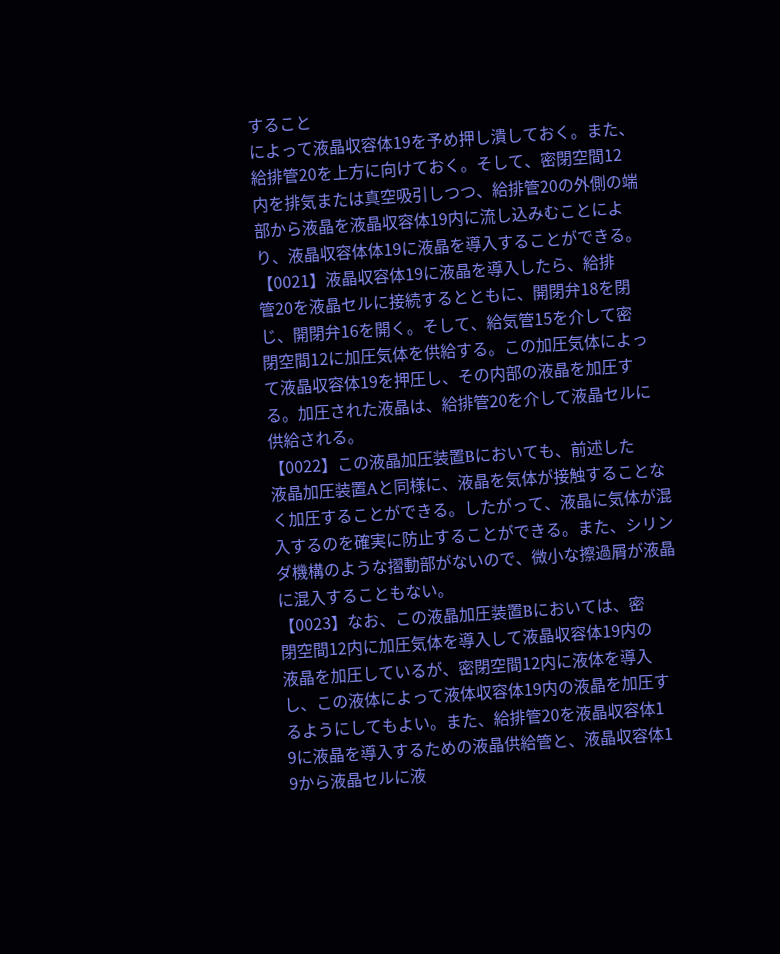すること
によって液晶収容体19を予め押し潰しておく。また、
給排管20を上方に向けておく。そして、密閉空間12
内を排気または真空吸引しつつ、給排管20の外側の端
部から液晶を液晶収容体19内に流し込みむことによ
り、液晶収容体体19に液晶を導入することができる。
【0021】液晶収容体19に液晶を導入したら、給排
管20を液晶セルに接続するとともに、開閉弁18を閉
じ、開閉弁16を開く。そして、給気管15を介して密
閉空間12に加圧気体を供給する。この加圧気体によっ
て液晶収容体19を押圧し、その内部の液晶を加圧す
る。加圧された液晶は、給排管20を介して液晶セルに
供給される。
【0022】この液晶加圧装置Bにおいても、前述した
液晶加圧装置Aと同様に、液晶を気体が接触することな
く加圧することができる。したがって、液晶に気体が混
入するのを確実に防止することができる。また、シリン
ダ機構のような摺動部がないので、微小な擦過屑が液晶
に混入することもない。
【0023】なお、この液晶加圧装置Bにおいては、密
閉空間12内に加圧気体を導入して液晶収容体19内の
液晶を加圧しているが、密閉空間12内に液体を導入
し、この液体によって液体収容体19内の液晶を加圧す
るようにしてもよい。また、給排管20を液晶収容体1
9に液晶を導入するための液晶供給管と、液晶収容体1
9から液晶セルに液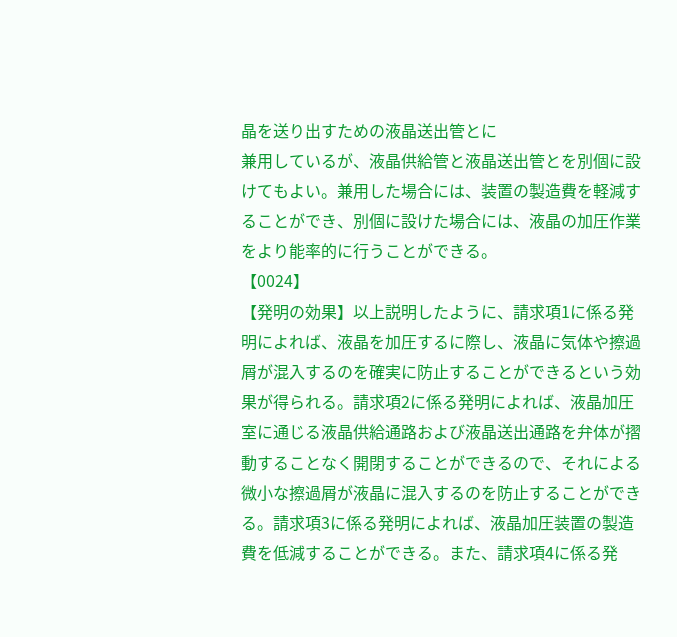晶を送り出すための液晶送出管とに
兼用しているが、液晶供給管と液晶送出管とを別個に設
けてもよい。兼用した場合には、装置の製造費を軽減す
ることができ、別個に設けた場合には、液晶の加圧作業
をより能率的に行うことができる。
【0024】
【発明の効果】以上説明したように、請求項1に係る発
明によれば、液晶を加圧するに際し、液晶に気体や擦過
屑が混入するのを確実に防止することができるという効
果が得られる。請求項2に係る発明によれば、液晶加圧
室に通じる液晶供給通路および液晶送出通路を弁体が摺
動することなく開閉することができるので、それによる
微小な擦過屑が液晶に混入するのを防止することができ
る。請求項3に係る発明によれば、液晶加圧装置の製造
費を低減することができる。また、請求項4に係る発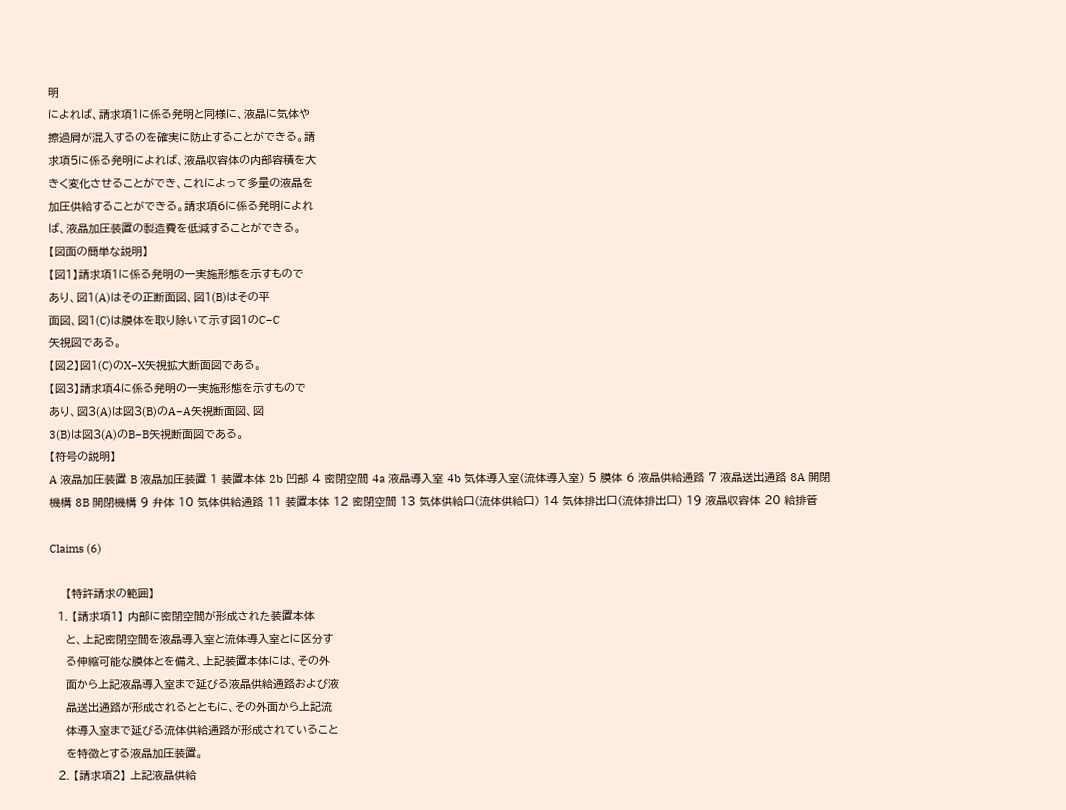明
によれば、請求項1に係る発明と同様に、液晶に気体や
擦過屑が混入するのを確実に防止することができる。請
求項5に係る発明によれば、液晶収容体の内部容積を大
きく変化させることができ、これによって多量の液晶を
加圧供給することができる。請求項6に係る発明によれ
ば、液晶加圧装置の製造費を低減することができる。
【図面の簡単な説明】
【図1】請求項1に係る発明の一実施形態を示すもので
あり、図1(A)はその正断面図、図1(B)はその平
面図、図1(C)は膜体を取り除いて示す図1のC−C
矢視図である。
【図2】図1(C)のX−X矢視拡大断面図である。
【図3】請求項4に係る発明の一実施形態を示すもので
あり、図3(A)は図3(B)のA−A矢視断面図、図
3(B)は図3(A)のB−B矢視断面図である。
【符号の説明】
A 液晶加圧装置 B 液晶加圧装置 1 装置本体 2b 凹部 4 密閉空間 4a 液晶導入室 4b 気体導入室(流体導入室) 5 膜体 6 液晶供給通路 7 液晶送出通路 8A 開閉機構 8B 開閉機構 9 弁体 10 気体供給通路 11 装置本体 12 密閉空間 13 気体供給口(流体供給口) 14 気体排出口(流体排出口) 19 液晶収容体 20 給排管

Claims (6)

    【特許請求の範囲】
  1. 【請求項1】 内部に密閉空間が形成された装置本体
    と、上記密閉空間を液晶導入室と流体導入室とに区分す
    る伸縮可能な膜体とを備え、上記装置本体には、その外
    面から上記液晶導入室まで延びる液晶供給通路および液
    晶送出通路が形成されるとともに、その外面から上記流
    体導入室まで延びる流体供給通路が形成されていること
    を特徴とする液晶加圧装置。
  2. 【請求項2】 上記液晶供給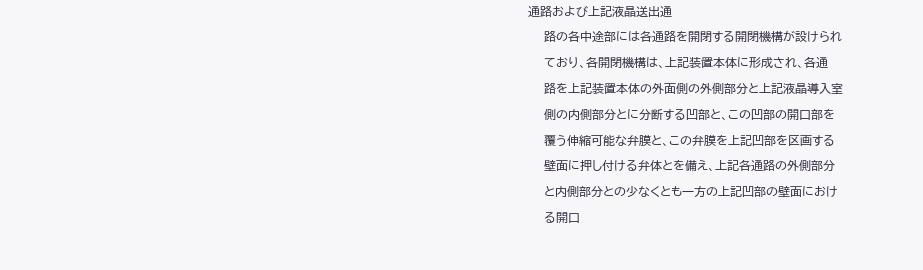通路および上記液晶送出通
    路の各中途部には各通路を開閉する開閉機構が設けられ
    ており、各開閉機構は、上記装置本体に形成され、各通
    路を上記装置本体の外面側の外側部分と上記液晶導入室
    側の内側部分とに分断する凹部と、この凹部の開口部を
    覆う伸縮可能な弁膜と、この弁膜を上記凹部を区画する
    壁面に押し付ける弁体とを備え、上記各通路の外側部分
    と内側部分との少なくとも一方の上記凹部の壁面におけ
    る開口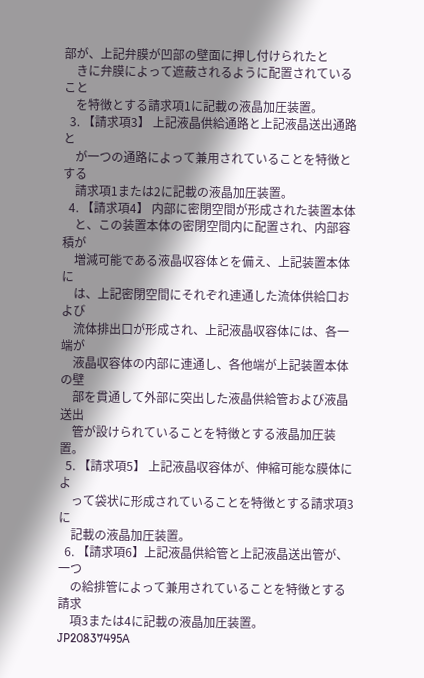部が、上記弁膜が凹部の壁面に押し付けられたと
    きに弁膜によって遮蔽されるように配置されていること
    を特徴とする請求項1に記載の液晶加圧装置。
  3. 【請求項3】 上記液晶供給通路と上記液晶送出通路と
    が一つの通路によって兼用されていることを特徴とする
    請求項1または2に記載の液晶加圧装置。
  4. 【請求項4】 内部に密閉空間が形成された装置本体
    と、この装置本体の密閉空間内に配置され、内部容積が
    増減可能である液晶収容体とを備え、上記装置本体に
    は、上記密閉空間にそれぞれ連通した流体供給口および
    流体排出口が形成され、上記液晶収容体には、各一端が
    液晶収容体の内部に連通し、各他端が上記装置本体の壁
    部を貫通して外部に突出した液晶供給管および液晶送出
    管が設けられていることを特徴とする液晶加圧装置。
  5. 【請求項5】 上記液晶収容体が、伸縮可能な膜体によ
    って袋状に形成されていることを特徴とする請求項3に
    記載の液晶加圧装置。
  6. 【請求項6】上記液晶供給管と上記液晶送出管が、一つ
    の給排管によって兼用されていることを特徴とする請求
    項3または4に記載の液晶加圧装置。
JP20837495A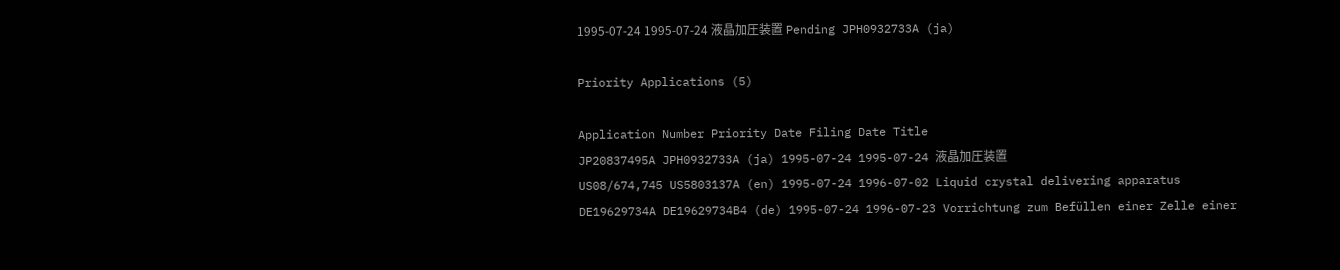1995-07-24 1995-07-24 液晶加圧装置 Pending JPH0932733A (ja)

Priority Applications (5)

Application Number Priority Date Filing Date Title
JP20837495A JPH0932733A (ja) 1995-07-24 1995-07-24 液晶加圧装置
US08/674,745 US5803137A (en) 1995-07-24 1996-07-02 Liquid crystal delivering apparatus
DE19629734A DE19629734B4 (de) 1995-07-24 1996-07-23 Vorrichtung zum Befüllen einer Zelle einer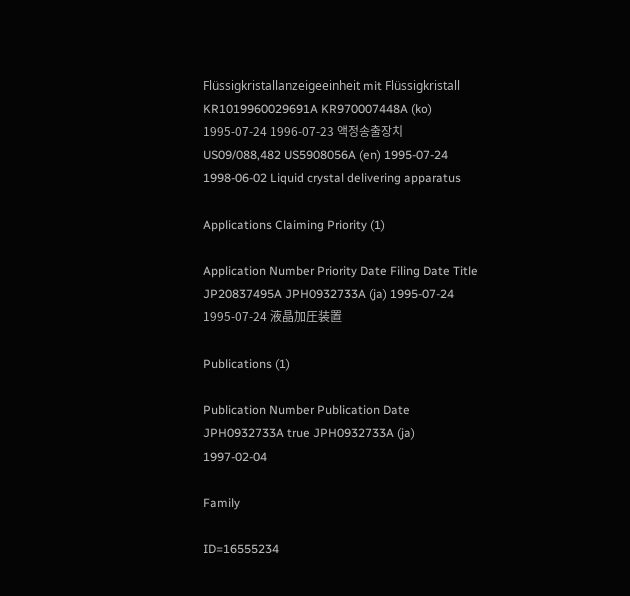Flüssigkristallanzeigeeinheit mit Flüssigkristall
KR1019960029691A KR970007448A (ko) 1995-07-24 1996-07-23 액정송출장치
US09/088,482 US5908056A (en) 1995-07-24 1998-06-02 Liquid crystal delivering apparatus

Applications Claiming Priority (1)

Application Number Priority Date Filing Date Title
JP20837495A JPH0932733A (ja) 1995-07-24 1995-07-24 液晶加圧装置

Publications (1)

Publication Number Publication Date
JPH0932733A true JPH0932733A (ja) 1997-02-04

Family

ID=16555234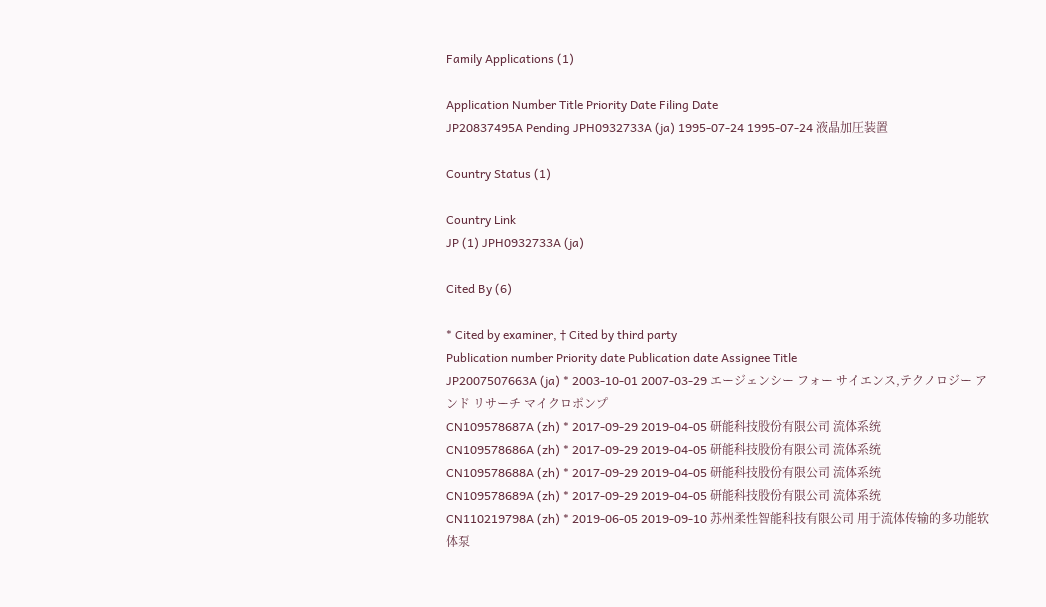Family Applications (1)

Application Number Title Priority Date Filing Date
JP20837495A Pending JPH0932733A (ja) 1995-07-24 1995-07-24 液晶加圧装置

Country Status (1)

Country Link
JP (1) JPH0932733A (ja)

Cited By (6)

* Cited by examiner, † Cited by third party
Publication number Priority date Publication date Assignee Title
JP2007507663A (ja) * 2003-10-01 2007-03-29 エージェンシー フォー サイエンス,テクノロジー アンド リサーチ マイクロポンプ
CN109578687A (zh) * 2017-09-29 2019-04-05 研能科技股份有限公司 流体系统
CN109578686A (zh) * 2017-09-29 2019-04-05 研能科技股份有限公司 流体系统
CN109578688A (zh) * 2017-09-29 2019-04-05 研能科技股份有限公司 流体系统
CN109578689A (zh) * 2017-09-29 2019-04-05 研能科技股份有限公司 流体系统
CN110219798A (zh) * 2019-06-05 2019-09-10 苏州柔性智能科技有限公司 用于流体传输的多功能软体泵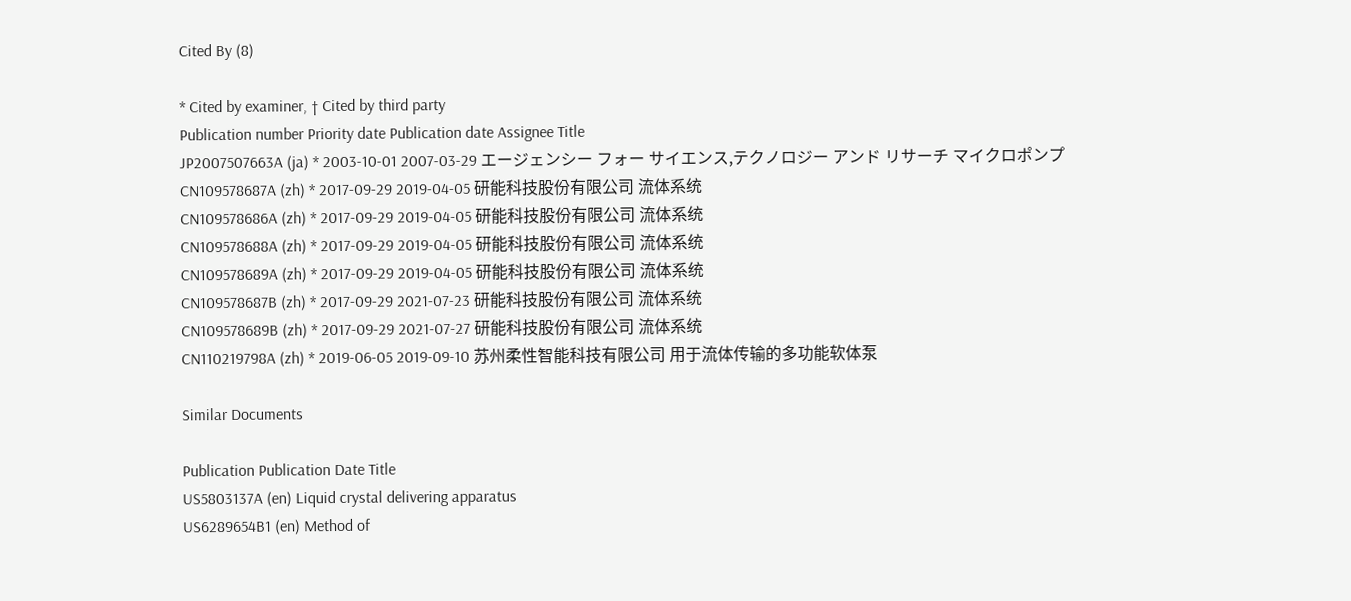Cited By (8)

* Cited by examiner, † Cited by third party
Publication number Priority date Publication date Assignee Title
JP2007507663A (ja) * 2003-10-01 2007-03-29 エージェンシー フォー サイエンス,テクノロジー アンド リサーチ マイクロポンプ
CN109578687A (zh) * 2017-09-29 2019-04-05 研能科技股份有限公司 流体系统
CN109578686A (zh) * 2017-09-29 2019-04-05 研能科技股份有限公司 流体系统
CN109578688A (zh) * 2017-09-29 2019-04-05 研能科技股份有限公司 流体系统
CN109578689A (zh) * 2017-09-29 2019-04-05 研能科技股份有限公司 流体系统
CN109578687B (zh) * 2017-09-29 2021-07-23 研能科技股份有限公司 流体系统
CN109578689B (zh) * 2017-09-29 2021-07-27 研能科技股份有限公司 流体系统
CN110219798A (zh) * 2019-06-05 2019-09-10 苏州柔性智能科技有限公司 用于流体传输的多功能软体泵

Similar Documents

Publication Publication Date Title
US5803137A (en) Liquid crystal delivering apparatus
US6289654B1 (en) Method of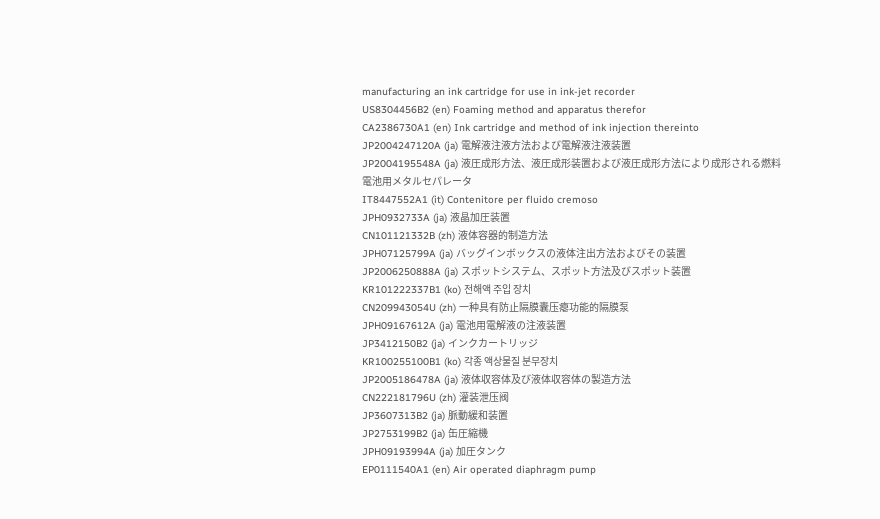manufacturing an ink cartridge for use in ink-jet recorder
US8304456B2 (en) Foaming method and apparatus therefor
CA2386730A1 (en) Ink cartridge and method of ink injection thereinto
JP2004247120A (ja) 電解液注液方法および電解液注液装置
JP2004195548A (ja) 液圧成形方法、液圧成形装置および液圧成形方法により成形される燃料電池用メタルセパレータ
IT8447552A1 (it) Contenitore per fluido cremoso
JPH0932733A (ja) 液晶加圧装置
CN101121332B (zh) 液体容器的制造方法
JPH07125799A (ja) バッグインボックスの液体注出方法およびその装置
JP2006250888A (ja) スポットシステム、スポット方法及びスポット装置
KR101222337B1 (ko) 전해액 주입 장치
CN209943054U (zh) 一种具有防止隔膜囊压瘪功能的隔膜泵
JPH09167612A (ja) 電池用電解液の注液装置
JP3412150B2 (ja) インクカートリッジ
KR100255100B1 (ko) 각종 액상물질 분무장치
JP2005186478A (ja) 液体収容体及び液体収容体の製造方法
CN222181796U (zh) 灌装泄压阀
JP3607313B2 (ja) 脈動緩和装置
JP2753199B2 (ja) 缶圧縮機
JPH09193994A (ja) 加圧タンク
EP0111540A1 (en) Air operated diaphragm pump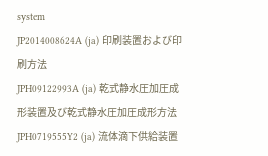system
JP2014008624A (ja) 印刷装置および印刷方法
JPH09122993A (ja) 乾式静水圧加圧成形装置及び乾式静水圧加圧成形方法
JPH0719555Y2 (ja) 流体滴下供給装置